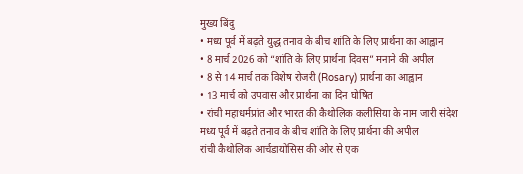मुख्य बिंदु
• मध्य पूर्व में बढ़ते युद्ध तनाव के बीच शांति के लिए प्रार्थना का आह्वान
• 8 मार्च 2026 को “शांति के लिए प्रार्थना दिवस” मनाने की अपील
• 8 से 14 मार्च तक विशेष रोजरी (Rosary) प्रार्थना का आह्वान
• 13 मार्च को उपवास और प्रार्थना का दिन घोषित
• रांची महाधर्मप्रांत और भारत की कैथोलिक कलीसिया के नाम जारी संदेश
मध्य पूर्व में बढ़ते तनाव के बीच शांति के लिए प्रार्थना की अपील
रांची कैथोलिक आर्चडायोसिस की ओर से एक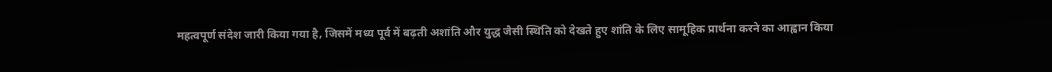महत्वपूर्ण संदेश जारी किया गया है, जिसमें मध्य पूर्व में बढ़ती अशांति और युद्ध जैसी स्थिति को देखते हुए शांति के लिए सामूहिक प्रार्थना करने का आह्वान किया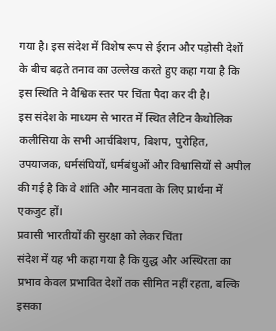गया है। इस संदेश में विशेष रूप से ईरान और पड़ोसी देशों के बीच बढ़ते तनाव का उल्लेख करते हुए कहा गया है कि इस स्थिति ने वैश्विक स्तर पर चिंता पैदा कर दी है।
इस संदेश के माध्यम से भारत में स्थित लैटिन कैथोलिक कलीसिया के सभी आर्चबिशप, बिशप, पुरोहित, उपयाजक, धर्मसंघियों, धर्मबंधुओं और विश्वासियों से अपील की गई है कि वे शांति और मानवता के लिए प्रार्थना में एकजुट हों।
प्रवासी भारतीयों की सुरक्षा को लेकर चिंता
संदेश में यह भी कहा गया है कि युद्ध और अस्थिरता का प्रभाव केवल प्रभावित देशों तक सीमित नहीं रहता, बल्कि इसका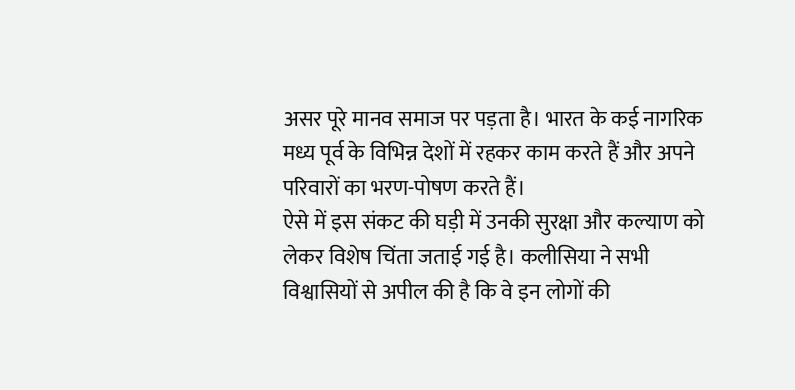असर पूरे मानव समाज पर पड़ता है। भारत के कई नागरिक मध्य पूर्व के विभिन्न देशों में रहकर काम करते हैं और अपने परिवारों का भरण-पोषण करते हैं।
ऐसे में इस संकट की घड़ी में उनकी सुरक्षा और कल्याण को लेकर विशेष चिंता जताई गई है। कलीसिया ने सभी विश्वासियों से अपील की है कि वे इन लोगों की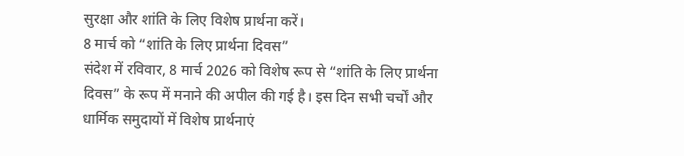सुरक्षा और शांति के लिए विशेष प्रार्थना करें।
8 मार्च को “शांति के लिए प्रार्थना दिवस”
संदेश में रविवार, 8 मार्च 2026 को विशेष रूप से “शांति के लिए प्रार्थना दिवस” के रूप में मनाने की अपील की गई है। इस दिन सभी चर्चों और धार्मिक समुदायों में विशेष प्रार्थनाएं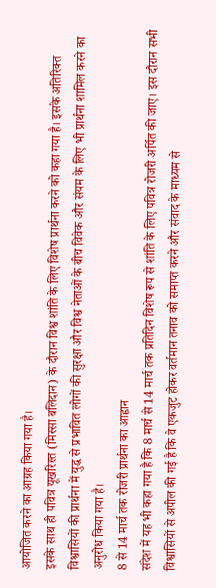आयोजित करने का आग्रह किया गया है।
इसके साथ ही पवित्र यूखरिस्त (मिस्सा बलिदान) के दौरान विश्व शांति के लिए विशेष प्रार्थना करने को कहा गया है। इसके अतिरिक्त विश्वासियों की प्रार्थना में युद्ध से प्रभावित लोगों की सुरक्षा और विश्व नेताओं के बीच विवेक और संयम के लिए भी प्रार्थना शामिल करने का अनुरोध किया गया है।
8 से 14 मार्च तक रोजरी प्रार्थना का आह्वान
संदेश में यह भी कहा गया है कि 8 मार्च से 14 मार्च तक प्रतिदिन विशेष रूप से शांति के लिए पवित्र रोजरी अर्पित की जाए। इस दौरान सभी विश्वासियों से अपील की गई है कि वे एकजुट होकर वर्तमान तनाव को समाप्त करने और संवाद के माध्यम से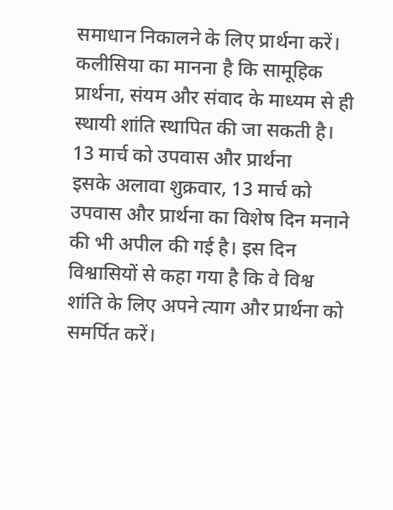समाधान निकालने के लिए प्रार्थना करें।
कलीसिया का मानना है कि सामूहिक प्रार्थना, संयम और संवाद के माध्यम से ही स्थायी शांति स्थापित की जा सकती है।
13 मार्च को उपवास और प्रार्थना
इसके अलावा शुक्रवार, 13 मार्च को उपवास और प्रार्थना का विशेष दिन मनाने की भी अपील की गई है। इस दिन विश्वासियों से कहा गया है कि वे विश्व शांति के लिए अपने त्याग और प्रार्थना को समर्पित करें।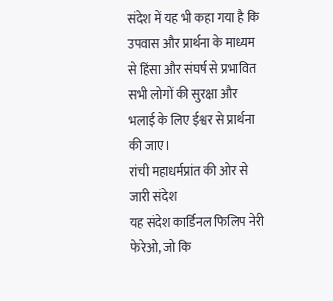संदेश में यह भी कहा गया है कि उपवास और प्रार्थना के माध्यम से हिंसा और संघर्ष से प्रभावित सभी लोगों की सुरक्षा और भलाई के लिए ईश्वर से प्रार्थना की जाए।
रांची महाधर्मप्रांत की ओर से जारी संदेश
यह संदेश कार्डिनल फिलिप नेरी फेरेओ, जो कि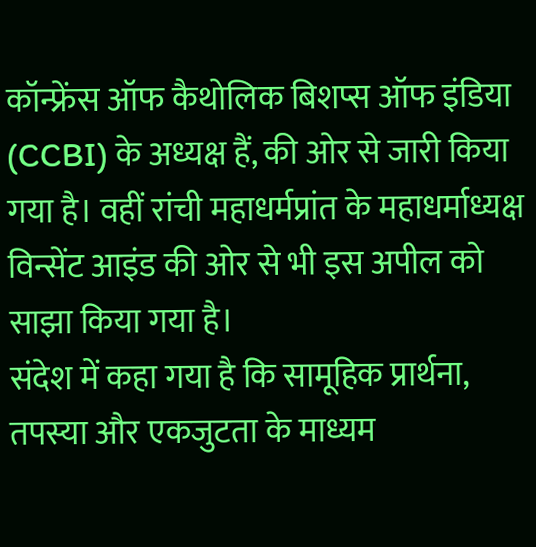कॉन्फ्रेंस ऑफ कैथोलिक बिशप्स ऑफ इंडिया (CCBI) के अध्यक्ष हैं, की ओर से जारी किया गया है। वहीं रांची महाधर्मप्रांत के महाधर्माध्यक्ष विन्सेंट आइंड की ओर से भी इस अपील को साझा किया गया है।
संदेश में कहा गया है कि सामूहिक प्रार्थना, तपस्या और एकजुटता के माध्यम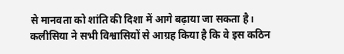से मानवता को शांति की दिशा में आगे बढ़ाया जा सकता है। कलीसिया ने सभी विश्वासियों से आग्रह किया है कि वे इस कठिन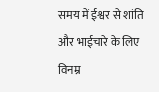समय में ईश्वर से शांति और भाईचारे के लिए विनम्र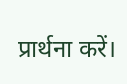प्रार्थना करें।